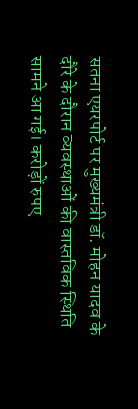सतना एयरपोर्ट पर मुख्यमंत्री डॉ. मोहन यादव के दौरे के दौरान व्यवस्थाओं की वास्तविक स्थिति सामने आ गई। करोड़ों रुपए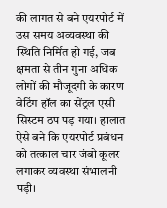की लागत से बने एयरपोर्ट में उस समय अव्यवस्था की स्थिति निर्मित हो गई, जब क्षमता से तीन गुना अधिक लोगों की मौजूदगी के कारण वेटिंग हॉल का सेंट्रल एसी सिस्टम ठप पड़ गया। हालात ऐसे बने कि एयरपोर्ट प्रबंधन को तत्काल चार जंबो कूलर लगाकर व्यवस्था संभालनी पड़ी।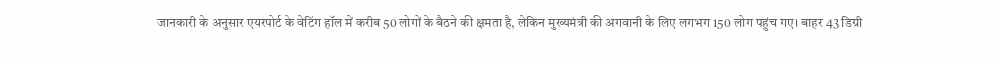जानकारी के अनुसार एयरपोर्ट के वेटिंग हॉल में करीब 50 लोगों के बैठने की क्षमता है, लेकिन मुख्यमंत्री की अगवानी के लिए लगभग 150 लोग पहुंच गए। बाहर 43 डिग्री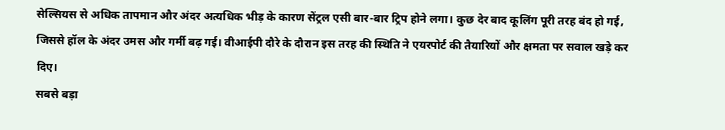सेल्सियस से अधिक तापमान और अंदर अत्यधिक भीड़ के कारण सेंट्रल एसी बार-बार ट्रिप होने लगा। कुछ देर बाद कूलिंग पूरी तरह बंद हो गई, जिससे हॉल के अंदर उमस और गर्मी बढ़ गई। वीआईपी दौरे के दौरान इस तरह की स्थिति ने एयरपोर्ट की तैयारियों और क्षमता पर सवाल खड़े कर दिए।
सबसे बड़ा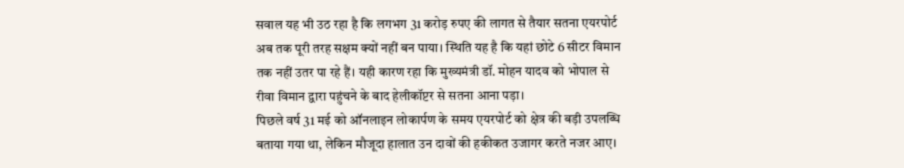सवाल यह भी उठ रहा है कि लगभग 31 करोड़ रुपए की लागत से तैयार सतना एयरपोर्ट अब तक पूरी तरह सक्षम क्यों नहीं बन पाया। स्थिति यह है कि यहां छोटे 6 सीटर विमान तक नहीं उतर पा रहे हैं। यही कारण रहा कि मुख्यमंत्री डॉ. मोहन यादव को भोपाल से रीवा विमान द्वारा पहुंचने के बाद हेलीकॉप्टर से सतना आना पड़ा।
पिछले वर्ष 31 मई को ऑनलाइन लोकार्पण के समय एयरपोर्ट को क्षेत्र की बड़ी उपलब्धि बताया गया था, लेकिन मौजूदा हालात उन दावों की हकीकत उजागर करते नजर आए।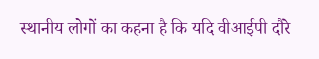स्थानीय लोगों का कहना है कि यदि वीआईपी दौरे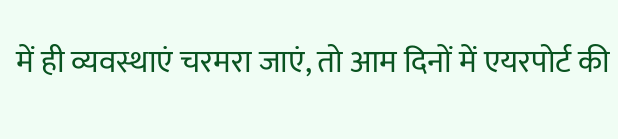में ही व्यवस्थाएं चरमरा जाएं, तो आम दिनों में एयरपोर्ट की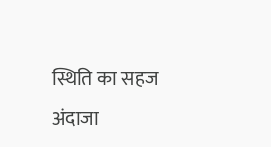स्थिति का सहज अंदाजा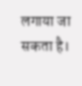लगाया जा सकता है।